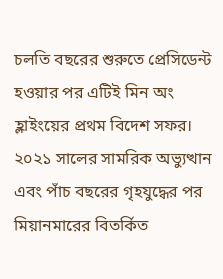চলতি বছরের শুরুতে প্রেসিডেন্ট হওয়ার পর এটিই মিন অং হ্লাইংয়ের প্রথম বিদেশ সফর। ২০২১ সালের সামরিক অভ্যুত্থান এবং পাঁচ বছরের গৃহযুদ্ধের পর মিয়ানমারের বিতর্কিত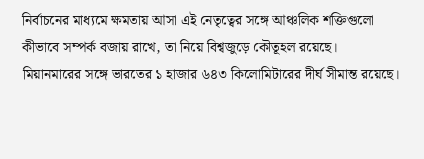নির্বাচনের মাধ্যমে ক্ষমতায় আসা এই নেতৃত্বের সঙ্গে আঞ্চলিক শক্তিগুলো কীভাবে সম্পর্ক বজায় রাখে, তা নিয়ে বিশ্বজুড়ে কৌতূহল রয়েছে।
মিয়ানমারের সঙ্গে ভারতের ১ হাজার ৬৪৩ কিলোমিটারের দীর্ঘ সীমান্ত রয়েছে।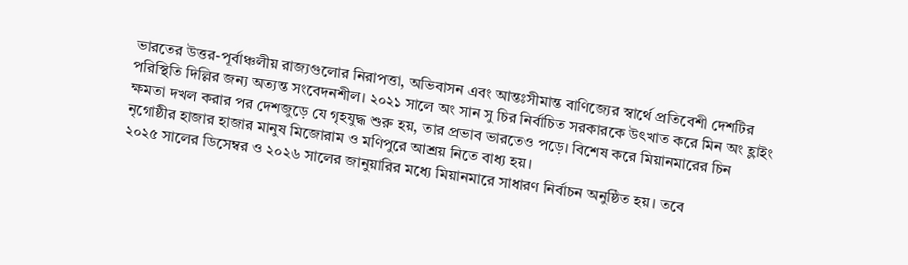ভারতের উত্তর-পূর্বাঞ্চলীয় রাজ্যগুলোর নিরাপত্তা, অভিবাসন এবং আন্তঃসীমান্ত বাণিজ্যের স্বার্থে প্রতিবেশী দেশটির পরিস্থিতি দিল্লির জন্য অত্যন্ত সংবেদনশীল। ২০২১ সালে অং সান সু চির নির্বাচিত সরকারকে উৎখাত করে মিন অং হ্লাইং ক্ষমতা দখল করার পর দেশজুড়ে যে গৃহযুদ্ধ শুরু হয়, তার প্রভাব ভারতেও পড়ে। বিশেষ করে মিয়ানমারের চিন নৃগোষ্ঠীর হাজার হাজার মানুষ মিজোরাম ও মণিপুরে আশ্রয় নিতে বাধ্য হয়।
২০২৫ সালের ডিসেম্বর ও ২০২৬ সালের জানুয়ারির মধ্যে মিয়ানমারে সাধারণ নির্বাচন অনুষ্ঠিত হয়। তবে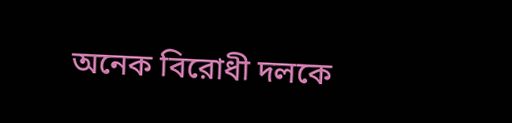অনেক বিরোধী দলকে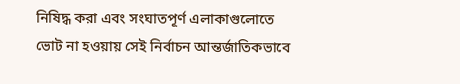নিষিদ্ধ করা এবং সংঘাতপূর্ণ এলাকাগুলোতে ভোট না হওয়ায় সেই নির্বাচন আন্তর্জাতিকভাবে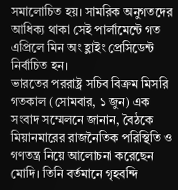সমালোচিত হয়। সামরিক অনুগতদের আধিক্য থাকা সেই পার্লামেন্টে গত এপ্রিলে মিন অং হ্লাইং প্রেসিডেন্ট নির্বাচিত হন।
ভারতের পররাষ্ট্র সচিব বিক্রম মিসরি গতকাল (সোমবার, ১ জুন) এক সংবাদ সম্মেলনে জানান, বৈঠকে মিয়ানমারের রাজনৈতিক পরিস্থিতি ও গণতন্ত্র নিয়ে আলোচনা করেছেন মোদি। তিনি বর্তমানে গৃহবন্দি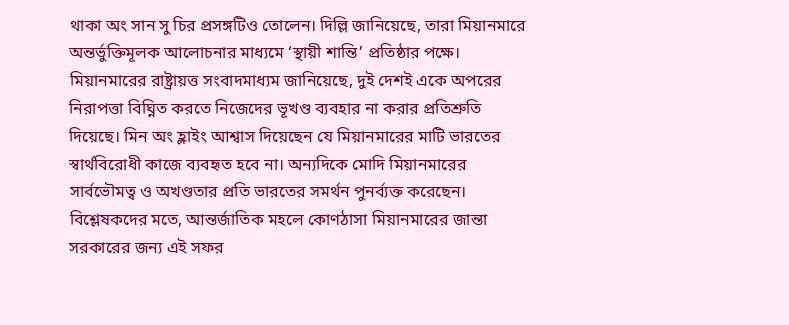থাকা অং সান সু চির প্রসঙ্গটিও তোলেন। দিল্লি জানিয়েছে, তারা মিয়ানমারে অন্তর্ভুক্তিমূলক আলোচনার মাধ্যমে ‘স্থায়ী শান্তি’ প্রতিষ্ঠার পক্ষে।
মিয়ানমারের রাষ্ট্রায়ত্ত সংবাদমাধ্যম জানিয়েছে, দুই দেশই একে অপরের নিরাপত্তা বিঘ্নিত করতে নিজেদের ভূখণ্ড ব্যবহার না করার প্রতিশ্রুতি দিয়েছে। মিন অং হ্লাইং আশ্বাস দিয়েছেন যে মিয়ানমারের মাটি ভারতের স্বার্থবিরোধী কাজে ব্যবহৃত হবে না। অন্যদিকে মোদি মিয়ানমারের সার্বভৌমত্ব ও অখণ্ডতার প্রতি ভারতের সমর্থন পুনর্ব্যক্ত করেছেন।
বিশ্লেষকদের মতে, আন্তর্জাতিক মহলে কোণঠাসা মিয়ানমারের জান্তা সরকারের জন্য এই সফর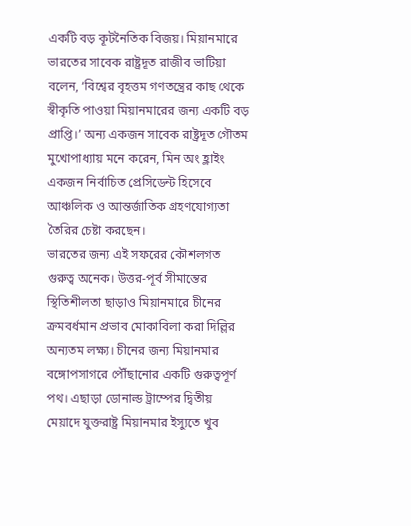একটি বড় কূটনৈতিক বিজয়। মিয়ানমারে ভারতের সাবেক রাষ্ট্রদূত রাজীব ভাটিয়া বলেন, ‘বিশ্বের বৃহত্তম গণতন্ত্রের কাছ থেকে স্বীকৃতি পাওয়া মিয়ানমারের জন্য একটি বড় প্রাপ্তি।’ অন্য একজন সাবেক রাষ্ট্রদূত গৌতম মুখোপাধ্যায় মনে করেন, মিন অং হ্লাইং একজন নির্বাচিত প্রেসিডেন্ট হিসেবে আঞ্চলিক ও আন্তর্জাতিক গ্রহণযোগ্যতা তৈরির চেষ্টা করছেন।
ভারতের জন্য এই সফরের কৌশলগত গুরুত্ব অনেক। উত্তর-পূর্ব সীমান্তের স্থিতিশীলতা ছাড়াও মিয়ানমারে চীনের ক্রমবর্ধমান প্রভাব মোকাবিলা করা দিল্লির অন্যতম লক্ষ্য। চীনের জন্য মিয়ানমার বঙ্গোপসাগরে পৌঁছানোর একটি গুরুত্বপূর্ণ পথ। এছাড়া ডোনাল্ড ট্রাম্পের দ্বিতীয় মেয়াদে যুক্তরাষ্ট্র মিয়ানমার ইস্যুতে খুব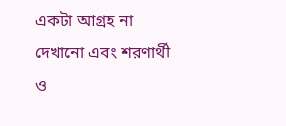একটা আগ্রহ না দেখানো এবং শরণার্থী ও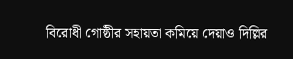বিরোধী গোষ্ঠীর সহায়তা কমিয়ে দেয়াও দিল্লির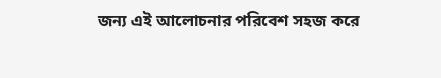জন্য এই আলোচনার পরিবেশ সহজ করে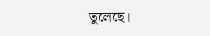তুলেছে।